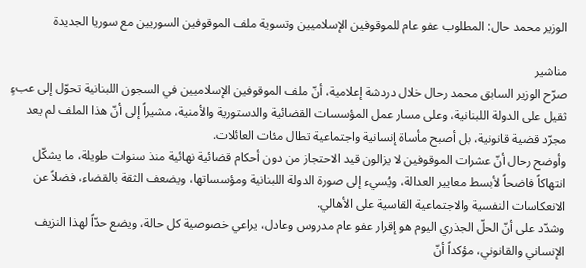الوزير محمد حال: المطلوب عفو عام للموقوفين الإسلاميين وتسوية ملف الموقوفين السوريين مع سوريا الجديدة

مناشير
صرّح الوزير السابق محمد رحال خلال دردشة إعلامية، أنّ ملف الموقوفين الإسلاميين في السجون اللبنانية تحوّل إلى عبءٍ ثقيل على الدولة اللبنانية، وعلى مسار عمل المؤسسات القضائية والدستورية والأمنية، مشيراً إلى أنّ هذا الملف لم يعد مجرّد قضية قانونية، بل أصبح مأساة إنسانية واجتماعية تطال مئات العائلات.
وأوضح رحال أنّ عشرات الموقوفين لا يزالون قيد الاحتجاز من دون أحكام قضائية نهائية منذ سنوات طويلة، ما يشكّل انتهاكاً فاضحاً لأبسط معايير العدالة، ويُسيء إلى صورة الدولة اللبنانية ومؤسساتها، ويضعف الثقة بالقضاء، فضلاً عن الانعكاسات النفسية والاجتماعية القاسية على الأهالي.
وشدّد على أنّ الحلّ الجذري اليوم هو إقرار عفو عام مدروس وعادل، يراعي خصوصية كل حالة، ويضع حدّاً لهذا النزيف الإنساني والقانوني، مؤكداً أنّ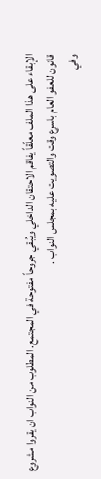الإبقاء على هذا الملف معلّقاً يفاقم الاحتقان الداخلي ويُبقي جروحاً مفتوحة في المجتمع. المطلوب من النواب ان يقروا مشروع قانون للعفو العام باسرع وقت والتصويت عليه بمجلس النواب .
وفي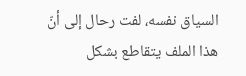السياق نفسه، لفت رحال إلى أنّ هذا الملف يتقاطع بشكل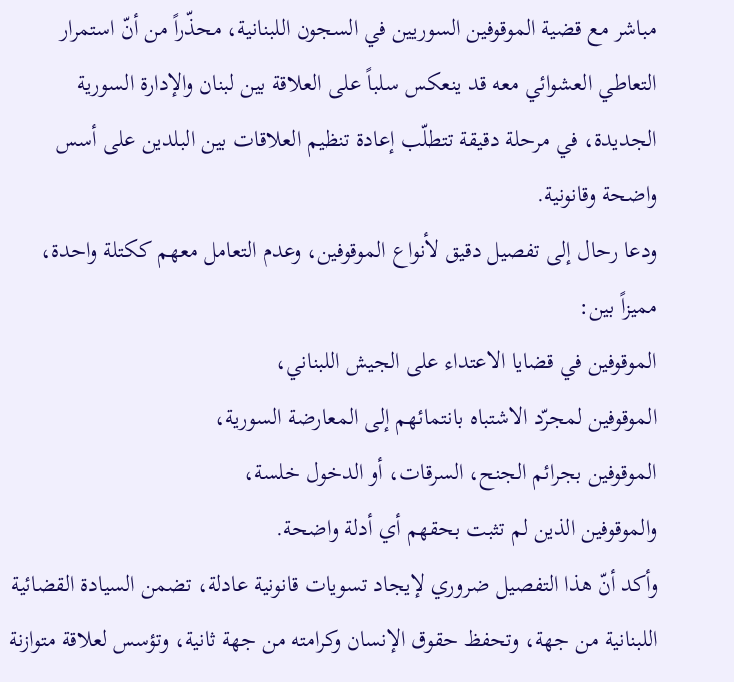مباشر مع قضية الموقوفين السوريين في السجون اللبنانية، محذّراً من أنّ استمرار التعاطي العشوائي معه قد ينعكس سلباً على العلاقة بين لبنان والإدارة السورية الجديدة، في مرحلة دقيقة تتطلّب إعادة تنظيم العلاقات بين البلدين على أسس واضحة وقانونية.
ودعا رحال إلى تفصيل دقيق لأنواع الموقوفين، وعدم التعامل معهم ككتلة واحدة، مميزاً بين:
الموقوفين في قضايا الاعتداء على الجيش اللبناني،
الموقوفين لمجرّد الاشتباه بانتمائهم إلى المعارضة السورية،
الموقوفين بجرائم الجنح، السرقات، أو الدخول خلسة،
والموقوفين الذين لم تثبت بحقهم أي أدلة واضحة.
وأكد أنّ هذا التفصيل ضروري لإيجاد تسويات قانونية عادلة، تضمن السيادة القضائية اللبنانية من جهة، وتحفظ حقوق الإنسان وكرامته من جهة ثانية، وتؤسس لعلاقة متوازنة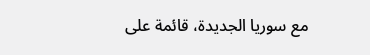مع سوريا الجديدة، قائمة على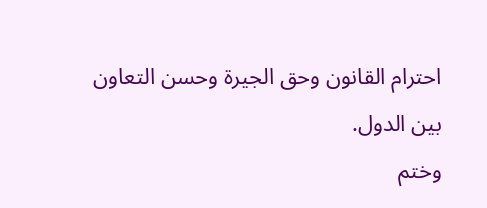احترام القانون وحق الجيرة وحسن التعاون بين الدول.
وختم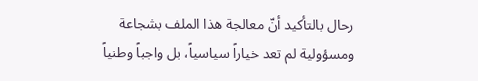رحال بالتأكيد أنّ معالجة هذا الملف بشجاعة ومسؤولية لم تعد خياراً سياسياً، بل واجباً وطنياً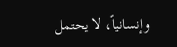وإنسانياً، لا يحتمل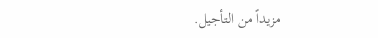مزيداً من التأجيل.